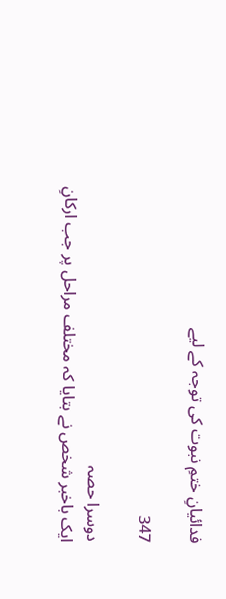فدائیانِ ختمِ نبوت کی توجہ کے لیے

347

دوسرا حصہ
ایک باخبر شخص نے بتایا کہ مختلف مراحل پر جب ارکانِ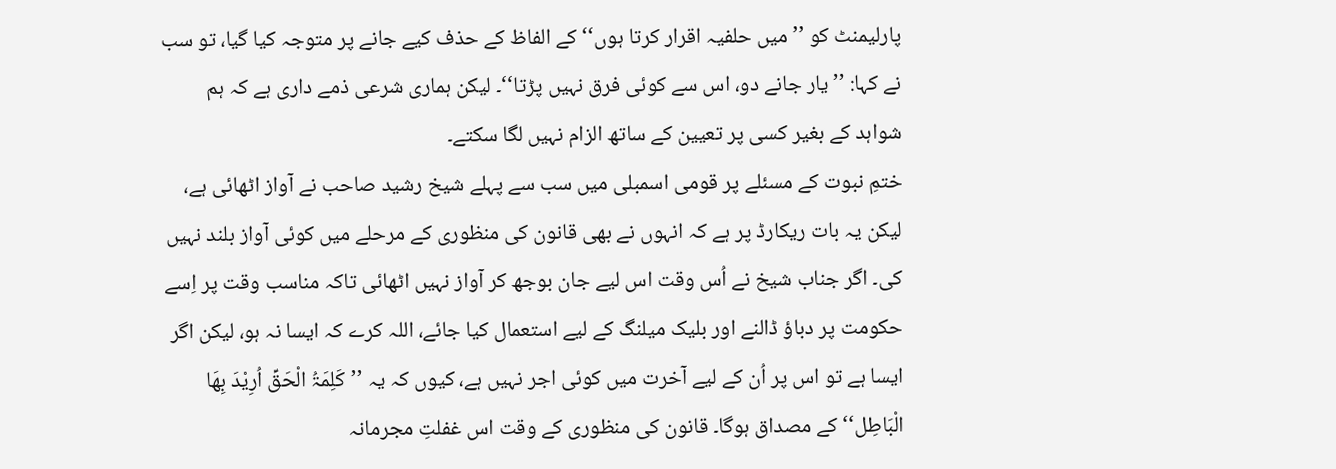پارلیمنٹ کو ’’میں حلفیہ اقرار کرتا ہوں‘‘ کے الفاظ کے حذف کیے جانے پر متوجہ کیا گیا، تو سب نے کہا: ’’یار جانے دو، اس سے کوئی فرق نہیں پڑتا‘‘۔ لیکن ہماری شرعی ذمے داری ہے کہ ہم شواہد کے بغیر کسی پر تعیین کے ساتھ الزام نہیں لگا سکتے۔
ختمِ نبوت کے مسئلے پر قومی اسمبلی میں سب سے پہلے شیخ رشید صاحب نے آواز اٹھائی ہے، لیکن یہ بات ریکارڈ پر ہے کہ انہوں نے بھی قانون کی منظوری کے مرحلے میں کوئی آواز بلند نہیں کی۔ اگر جناب شیخ نے اُس وقت اس لیے جان بوجھ کر آواز نہیں اٹھائی تاکہ مناسب وقت پر اِسے حکومت پر دباؤ ڈالنے اور بلیک میلنگ کے لیے استعمال کیا جائے، اللہ کرے کہ ایسا نہ ہو، لیکن اگر ایسا ہے تو اس پر اُن کے لیے آخرت میں کوئی اجر نہیں ہے، کیوں کہ یہ ’’کَلِمَۃُ الْحَقِّ اُرِیْدَ بِھَا الْبَاطِل‘‘ کے مصداق ہوگا۔ قانون کی منظوری کے وقت اس غفلتِ مجرمانہ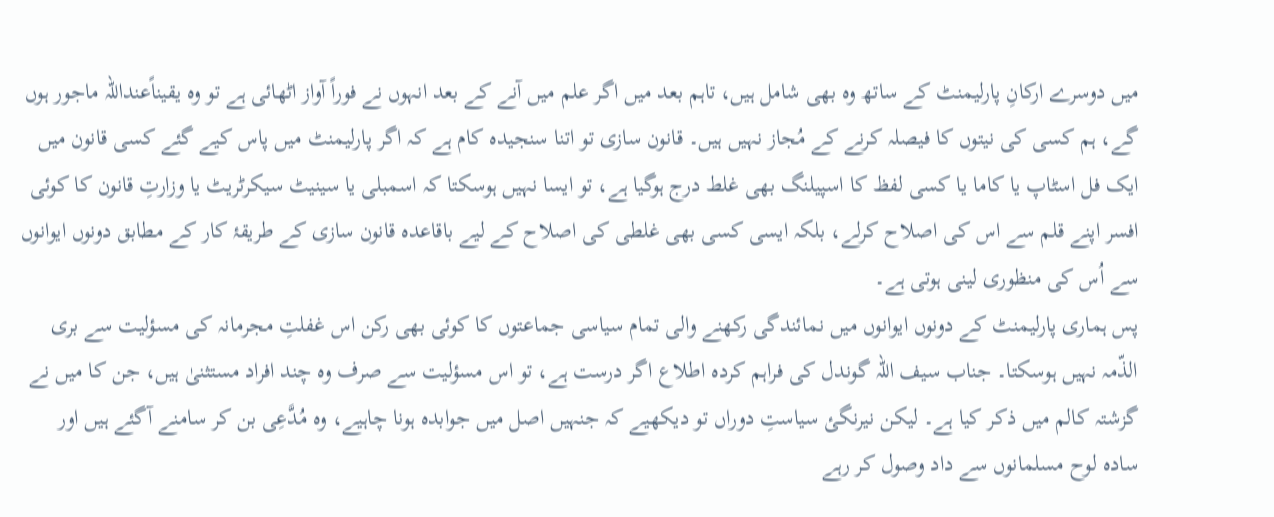میں دوسرے ارکانِ پارلیمنٹ کے ساتھ وہ بھی شامل ہیں، تاہم بعد میں اگر علم میں آنے کے بعد انہوں نے فوراً آواز اٹھائی ہے تو وہ یقیناًعنداللہ ماجور ہوں گے، ہم کسی کی نیتوں کا فیصلہ کرنے کے مُجاز نہیں ہیں۔ قانون سازی تو اتنا سنجیدہ کام ہے کہ اگر پارلیمنٹ میں پاس کیے گئے کسی قانون میں ایک فل اسٹاپ یا کاما یا کسی لفظ کا اسپیلنگ بھی غلط درج ہوگیا ہے، تو ایسا نہیں ہوسکتا کہ اسمبلی یا سینیٹ سیکرٹریٹ یا وزارتِ قانون کا کوئی افسر اپنے قلم سے اس کی اصلاح کرلے، بلکہ ایسی کسی بھی غلطی کی اصلاح کے لیے باقاعدہ قانون سازی کے طریقۂ کار کے مطابق دونوں ایوانوں سے اُس کی منظوری لینی ہوتی ہے۔
پس ہماری پارلیمنٹ کے دونوں ایوانوں میں نمائندگی رکھنے والی تمام سیاسی جماعتوں کا کوئی بھی رکن اس غفلتِ مجرمانہ کی مسؤلیت سے بری الذّمہ نہیں ہوسکتا۔ جناب سیف اللہ گوندل کی فراہم کردہ اطلاع اگر درست ہے، تو اس مسؤلیت سے صرف وہ چند افراد مستثنیٰ ہیں، جن کا میں نے گزشتہ کالم میں ذکر کیا ہے۔ لیکن نیرنگئ سیاستِ دوراں تو دیکھیے کہ جنہیں اصل میں جوابدہ ہونا چاہیے، وہ مُدَّعِی بن کر سامنے آگئے ہیں اور سادہ لوح مسلمانوں سے داد وصول کر رہے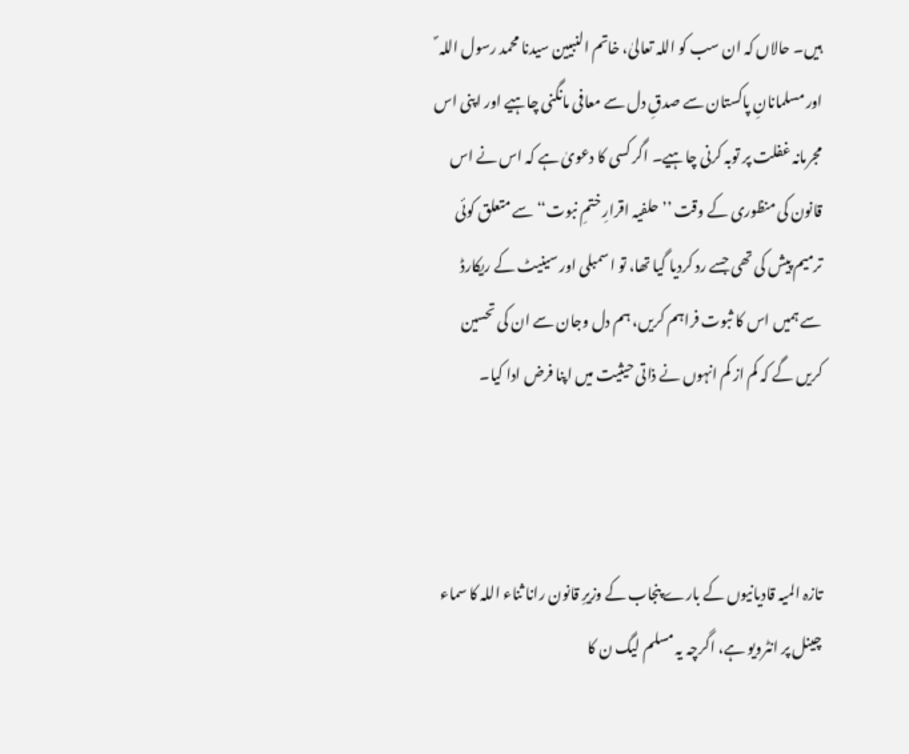ہیں۔ حالاں کہ ان سب کو اللہ تعالیٰ، خاتم النبیین سیدنا محمد رسول اللہ ؐ اور مسلمانانِ پاکستان سے صدقِ دل سے معافی مانگنی چاہیے اور اپنی اس مجرمانہ غفلت پر توبہ کرنی چاہیے۔ اگر کسی کا دعویٰ ہے کہ اس نے اس قانون کی منظوری کے وقت ’’حلفیہ اقرارِ ختمِ نبوت‘‘ سے متعلق کوئی ترمیم پیش کی تھی جسے رد کردیا گیا تھا، تو اسمبلی اور سینیٹ کے ریکارڈ سے ہمیں اس کا ثبوت فراہم کریں، ہم دل وجان سے ان کی تحسین کریں گے کہ کم از کم انہوں نے ذاتی حیثیت میں اپنا فرض ادا کیا۔



تازہ المیہ قادیانیوں کے بارے پنجاب کے وزیرِ قانون رانا ثناء اللہ کا سماء چینل پر انٹرویو ہے، اگرچہ یہ مسلم لیگ ن کا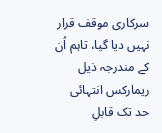سرکاری موقف قرار نہیں دیا گیا، تاہم اُن کے مندرجہ ذیل ریمارکس انتہائی حد تک قابلِ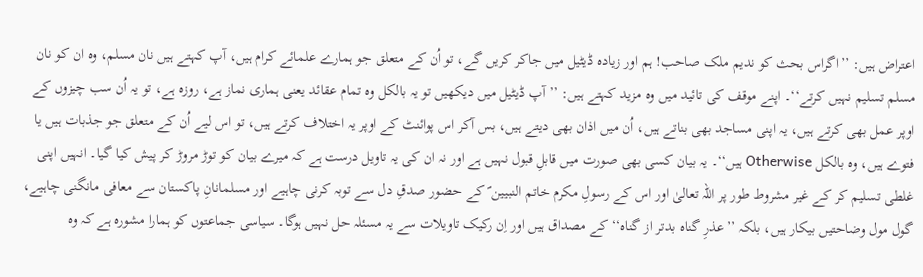اعتراض ہیں: ’’اگراس بحث کو ندیم ملک صاحب! ہم اور زیادہ ڈیٹیل میں جاکر کریں گے، تو اُن کے متعلق جو ہمارے علمائے کرام ہیں، آپ کہتے ہیں نان مسلم، وہ ان کو نان مسلم تسلیم نہیں کرتے‘‘۔ اپنے موقف کی تائید میں وہ مزید کہتے ہیں: ’’آپ ڈیٹیل میں دیکھیں تو یہ بالکل وہ تمام عقائد یعنی ہماری نماز ہے، روزہ ہے، تو یہ اُن سب چیزوں کے اوپر عمل بھی کرتے ہیں، یہ اپنی مساجد بھی بناتے ہیں، اُن میں اذان بھی دیتے ہیں، بس آکر اس پوائنٹ کے اوپر یہ اختلاف کرتے ہیں، تو اس لیے اُن کے متعلق جو جذبات ہیں یا فتوے ہیں، وہ بالکل Otherwise ہیں‘‘۔ یہ بیان کسی بھی صورت میں قابلِ قبول نہیں ہے اور نہ ان کی یہ تاویل درست ہے کہ میرے بیان کو توڑ مروڑ کر پیش کیا گیا۔ انہیں اپنی غلطی تسلیم کر کے غیر مشروط طور پر اللہ تعالیٰ اور اس کے رسولِ مکرم خاتم النبیین ؐ کے حضور صدقِ دل سے توبہ کرنی چاہیے اور مسلمانانِ پاکستان سے معافی مانگنی چاہیے، گول مول وضاحتیں بیکار ہیں، بلکہ ’’عذرِ گناہ بدتر از گناہ‘‘ کے مصداق ہیں اور اِن رکیک تاویلات سے یہ مسئلہ حل نہیں ہوگا۔ سیاسی جماعتوں کو ہمارا مشورہ ہے کہ وہ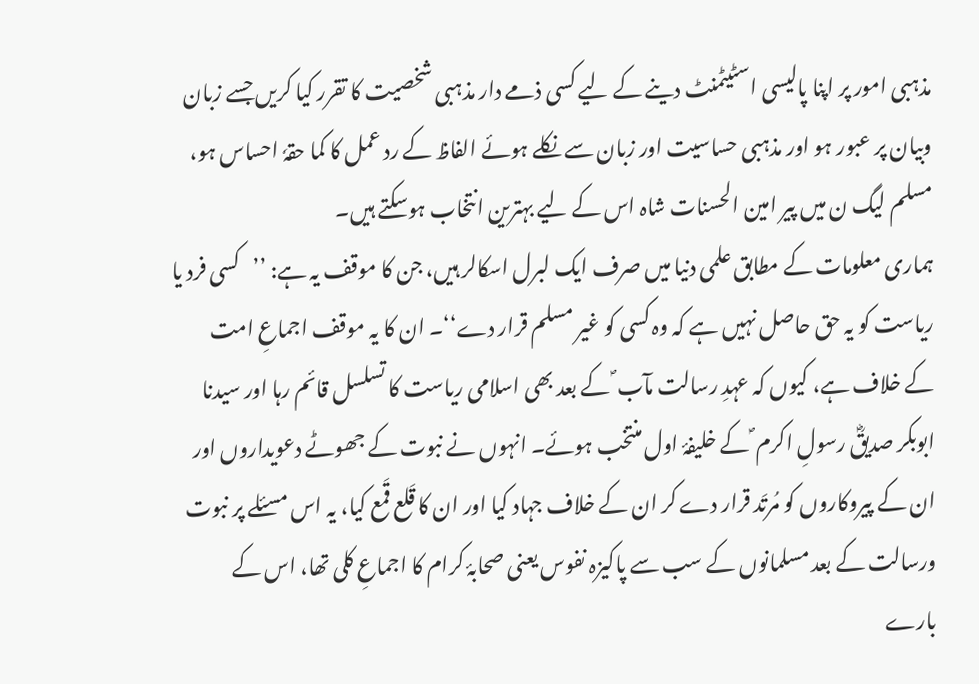مذہبی امور پر اپنا پالیسی اسٹیٹمنٹ دینے کے لیے کسی ذمے دار مذہبی شخصیت کا تقرر کیا کریں جسے زبان وبیان پر عبور ہو اور مذہبی حساسیت اور زبان سے نکلے ہوئے الفاظ کے رد عمل کا کما حقہٗ احساس ہو، مسلم لیگ ن میں پیر امین الحسنات شاہ اس کے لیے بہترین انتخاب ہوسکتے ہیں۔
ہماری معلومات کے مطابق علمی دنیا میں صرف ایک لبرل اسکالر ہیں، جن کا موقف یہ ہے: ’’کسی فرد یا ریاست کو یہ حق حاصل نہیں ہے کہ وہ کسی کو غیر مسلم قرار دے‘‘۔ ان کا یہ موقف اجماعِ امت کے خلاف ہے، کیوں کہ عہدِ رسالت مآب ؐ کے بعد بھی اسلامی ریاست کا تسلسل قائم رہا اور سیدنا ابوبکر صدیقؓ رسولِ اکرم ؐ کے خلیفۂ اول منتخب ہوئے۔ انہوں نے نبوت کے جھوٹے دعویداروں اور ان کے پیروکاروں کو مُرتَد قرار دے کر ان کے خلاف جہاد کیا اور ان کا قَلع قَمع کیا، یہ اس مسئلے پر نبوت ورسالت کے بعد مسلمانوں کے سب سے پاکیزہ نفوس یعنی صحابۂ کرام کا اجماعِ کلی تھا، اس کے بارے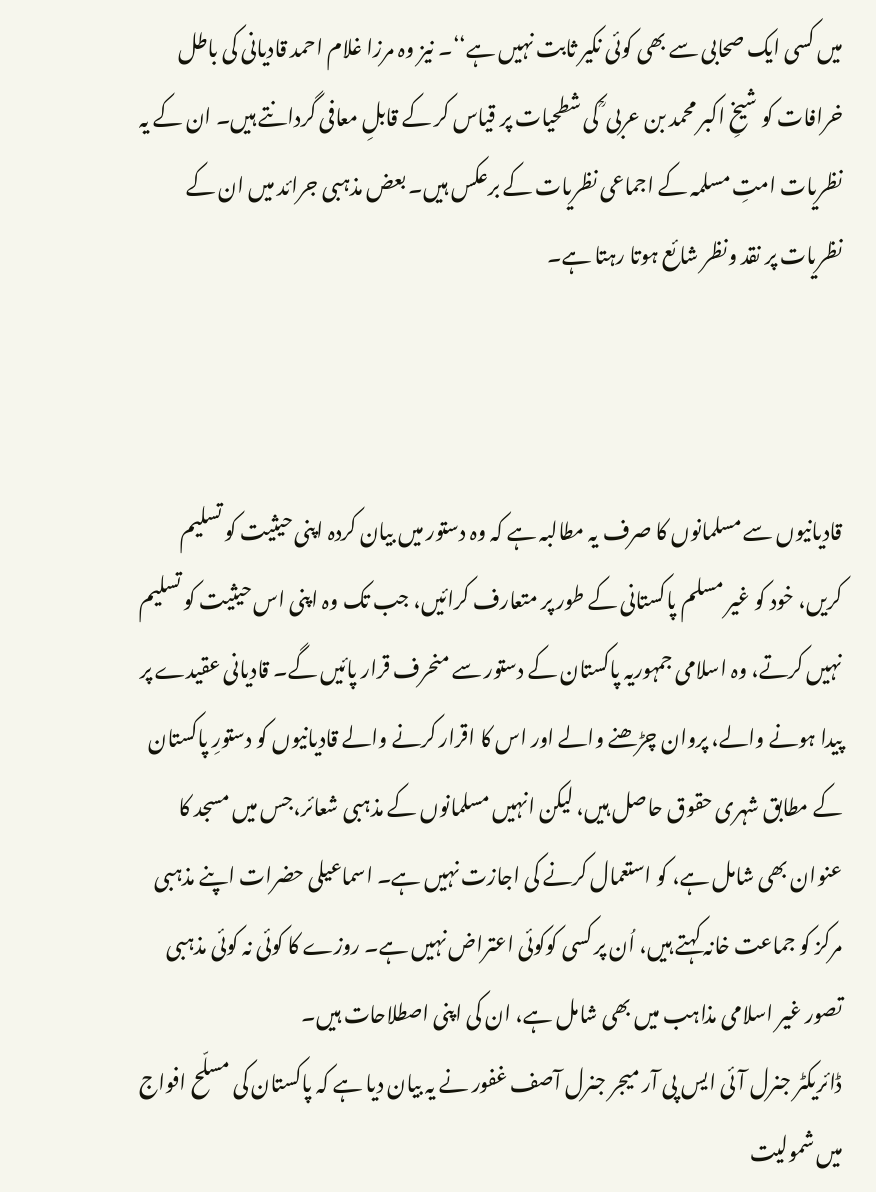میں کسی ایک صحابی سے بھی کوئی نکیر ثابت نہیں ہے‘‘۔ نیز وہ مرزا غلام احمد قادیانی کی باطل خرافات کو شیخِ اکبر محمد بن عربی ؒ کی شطحیات پر قیاس کر کے قابلِ معافی گردانتے ہیں۔ ان کے یہ نظریات امتِ مسلمہ کے اجماعی نظریات کے برعکس ہیں۔ بعض مذہبی جرائد میں ان کے نظریات پر نقد ونظر شائع ہوتا رہتا ہے۔



قادیانیوں سے مسلمانوں کا صرف یہ مطالبہ ہے کہ وہ دستور میں بیان کردہ اپنی حیثیت کو تسلیم کریں، خود کو غیر مسلم پاکستانی کے طور پر متعارف کرائیں، جب تک وہ اپنی اس حیثیت کو تسلیم نہیں کرتے، وہ اسلامی جمہوریہ پاکستان کے دستور سے منحرف قرار پائیں گے۔ قادیانی عقیدے پر پیدا ہونے والے، پروان چڑھنے والے اور اس کا اقرار کرنے والے قادیانیوں کو دستورِ پاکستان کے مطابق شہری حقوق حاصل ہیں، لیکن انہیں مسلمانوں کے مذہبی شعائر،جس میں مسجد کا عنوان بھی شامل ہے، کو استعمال کرنے کی اجازت نہیں ہے۔ اسماعیلی حضرات اپنے مذہبی مرکز کو جماعت خانہ کہتے ہیں، اُن پر کسی کوکوئی اعتراض نہیں ہے۔ روزے کا کوئی نہ کوئی مذہبی تصور غیر اسلامی مذاہب میں بھی شامل ہے، ان کی اپنی اصطلاحات ہیں۔
ڈائریکٹر جنرل آئی ایس پی آر میجر جنرل آصف غفور نے یہ بیان دیا ہے کہ پاکستان کی مسلّح افواج میں شمولیت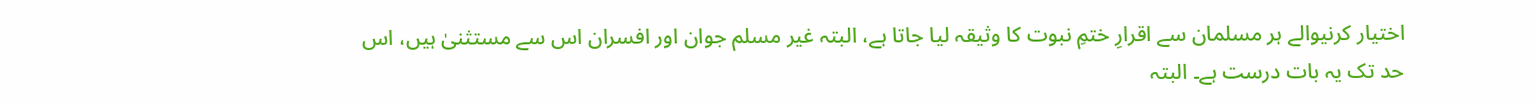اختیار کرنیوالے ہر مسلمان سے اقرارِ ختمِ نبوت کا وثیقہ لیا جاتا ہے، البتہ غیر مسلم جوان اور افسران اس سے مستثنیٰ ہیں، اس حد تک یہ بات درست ہے۔ البتہ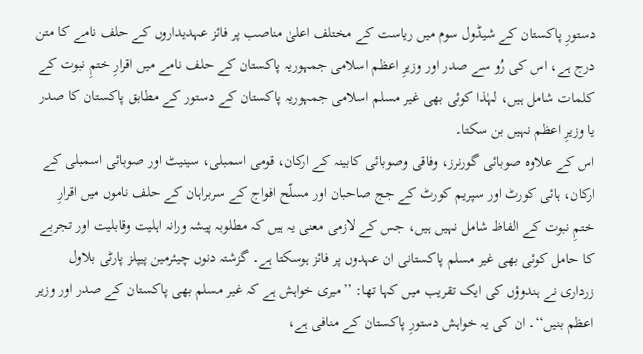دستورِ پاکستان کے شیڈول سوم میں ریاست کے مختلف اعلیٰ مناصب پر فائز عہدیداروں کے حلف نامے کا متن درج ہے، اس کی رُو سے صدر اور وزیرِ اعظم اسلامی جمہوریہ پاکستان کے حلف نامے میں اقرارِ ختمِ نبوت کے کلمات شامل ہیں، لہٰذا کوئی بھی غیر مسلم اسلامی جمہوریہ پاکستان کے دستور کے مطابق پاکستان کا صدر یا وزیرِ اعظم نہیں بن سکتا۔
اس کے علاوہ صوبائی گورنرز، وفاقی وصوبائی کابینہ کے ارکان، قومی اسمبلی، سینیٹ اور صوبائی اسمبلی کے ارکان، ہائی کورٹ اور سپریم کورٹ کے جج صاحبان اور مسلّح افواج کے سربراہان کے حلف ناموں میں اقرارِ ختمِ نبوت کے الفاظ شامل نہیں ہیں، جس کے لازمی معنی یہ ہیں کہ مطلوبہ پیشہ ورانہ اہلیت وقابلیت اور تجربے کا حامل کوئی بھی غیر مسلم پاکستانی ان عہدوں پر فائز ہوسکتا ہے۔ گزشتہ دنوں چیئرمین پیپلز پارٹی بلاول زرداری نے ہندوؤں کی ایک تقریب میں کہا تھا: ’’میری خواہش ہے کہ غیر مسلم بھی پاکستان کے صدر اور وزیر اعظم بنیں‘‘۔ ان کی یہ خواہش دستورِ پاکستان کے منافی ہے،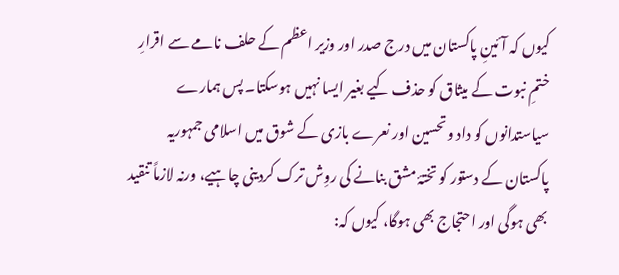کیوں کہ آئینِ پاکستان میں درج صدر اور وزیر اعظم کے حلف نامے سے اقرارِ ختمِ نبوت کے میثاق کو حذف کیے بغیر ایسا نہیں ہوسکتا۔ پس ہمارے سیاستدانوں کو داد وتحسین اور نعرے بازی کے شوق میں اسلامی جمہوریہ پاکستان کے دستور کو تختۂ مشق بنانے کی روِش ترک کردینی چاہیے، ورنہ لازماً تنقید بھی ہوگی اور احتجاج بھی ہوگا، کیوں کہ: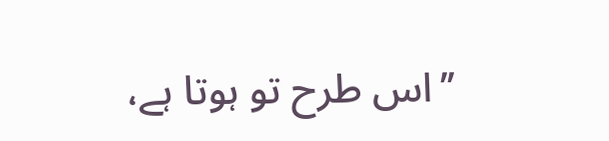’’اس طرح تو ہوتا ہے،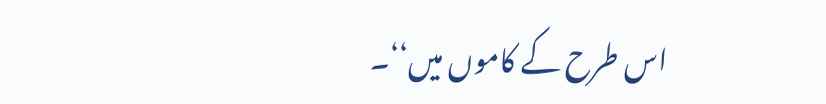اس طرح کے کاموں میں‘‘۔